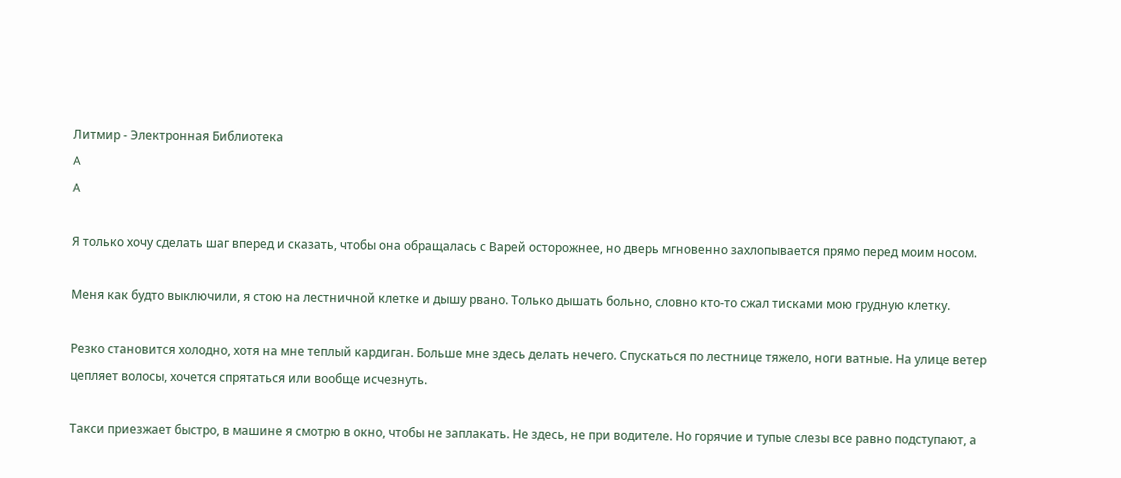Литмир - Электронная Библиотека
A
A

Я только хочу сделать шаг вперед и сказать, чтобы она обращалась с Варей осторожнее, но дверь мгновенно захлопывается прямо перед моим носом.

Меня как будто выключили, я стою на лестничной клетке и дышу рвано. Только дышать больно, словно кто-то сжал тисками мою грудную клетку.

Резко становится холодно, хотя на мне теплый кардиган. Больше мне здесь делать нечего. Спускаться по лестнице тяжело, ноги ватные. На улице ветер цепляет волосы, хочется спрятаться или вообще исчезнуть.

Такси приезжает быстро, в машине я смотрю в окно, чтобы не заплакать. Не здесь, не при водителе. Но горячие и тупые слезы все равно подступают, а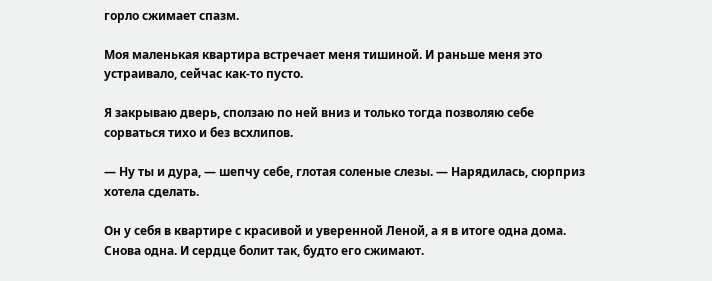горло сжимает спазм.

Моя маленькая квартира встречает меня тишиной. И раньше меня это устраивало, сейчас как-то пусто.

Я закрываю дверь, сползаю по ней вниз и только тогда позволяю себе сорваться тихо и без всхлипов.

— Ну ты и дура, — шепчу себе, глотая соленые слезы. — Нарядилась, сюрприз хотела сделать.

Он у себя в квартире с красивой и уверенной Леной, а я в итоге одна дома. Снова одна. И сердце болит так, будто его сжимают.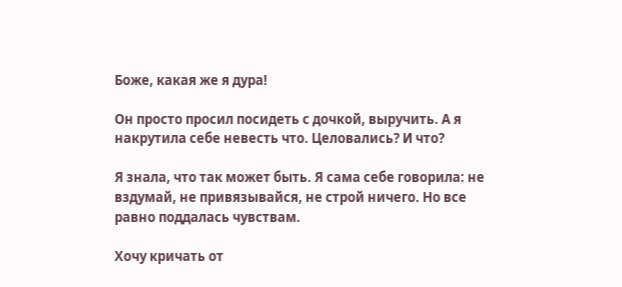Боже, какая же я дура!

Он просто просил посидеть с дочкой, выручить. А я накрутила себе невесть что. Целовались? И что?

Я знала, что так может быть. Я сама себе говорила: не вздумай, не привязывайся, не строй ничего. Но все равно поддалась чувствам.

Хочу кричать от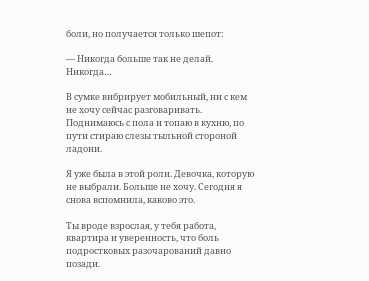боли, но получается только шепот:

— Никогда больше так не делай. Никогда…

В сумке вибрирует мобильный, ни с кем не хочу сейчас разговаривать. Поднимаюсь с пола и топаю в кухню, по пути стираю слезы тыльной стороной ладони.

Я уже была в этой роли. Девочка, которую не выбрали. Больше не хочу. Сегодня я снова вспомнила, каково это.

Ты вроде взрослая, у тебя работа, квартира и уверенность, что боль подростковых разочарований давно позади.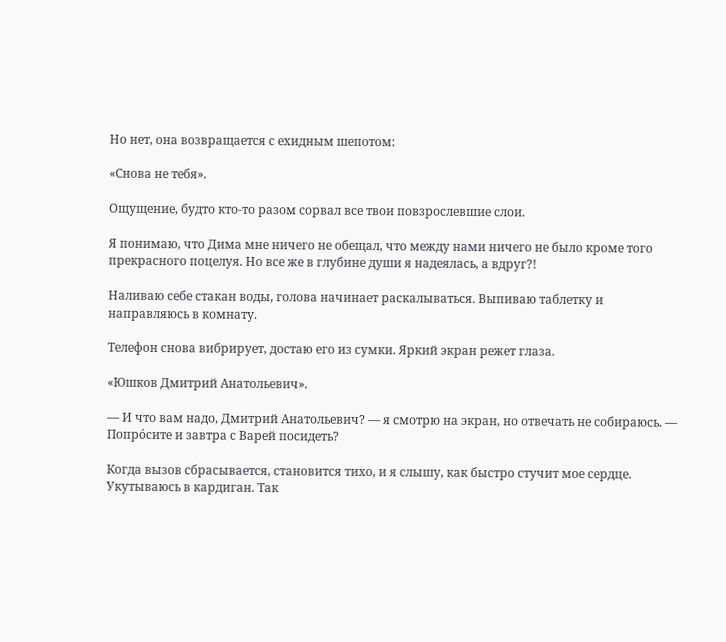Но нет, она возвращается с ехидным шепотом:

«Снова не тебя».

Ощущение, будто кто-то разом сорвал все твои повзрослевшие слои.

Я понимаю, что Дима мне ничего не обещал, что между нами ничего не было кроме того прекрасного поцелуя. Но все же в глубине души я надеялась, а вдруг?!

Наливаю себе стакан воды, голова начинает раскалываться. Выпиваю таблетку и направляюсь в комнату.

Телефон снова вибрирует, достаю его из сумки. Яркий экран режет глаза.

«Юшков Дмитрий Анатольевич».

— И что вам надо, Дмитрий Анатольевич? — я смотрю на экран, но отвечать не собираюсь. — Попрóсите и завтра с Варей посидеть?

Когда вызов сбрасывается, становится тихо, и я слышу, как быстро стучит мое сердце. Укутываюсь в кардиган. Так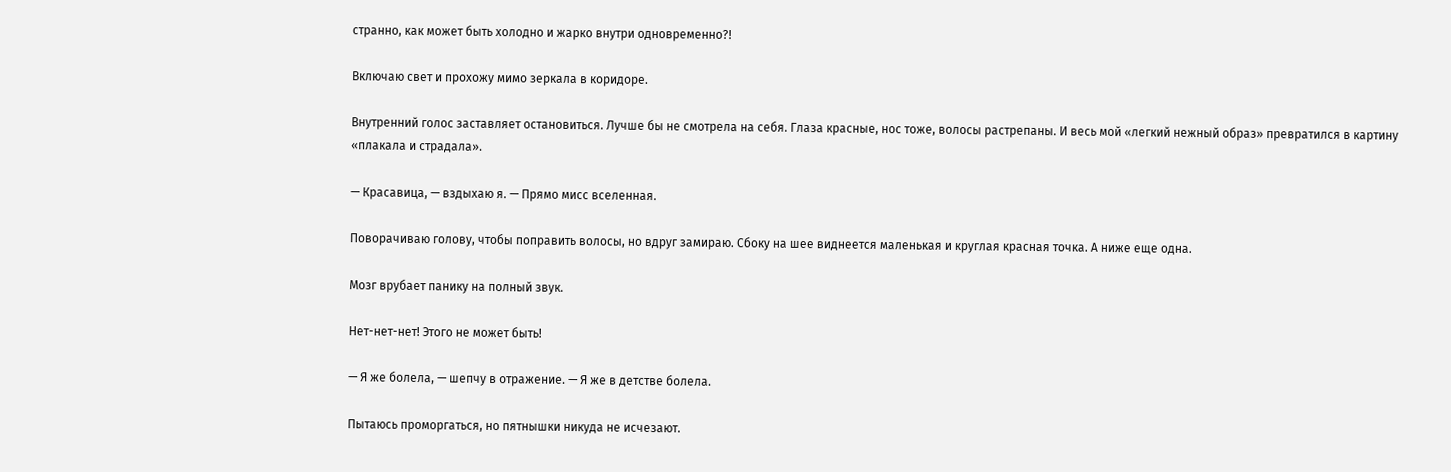странно, как может быть холодно и жарко внутри одновременно?!

Включаю свет и прохожу мимо зеркала в коридоре.

Внутренний голос заставляет остановиться. Лучше бы не смотрела на себя. Глаза красные, нос тоже, волосы растрепаны. И весь мой «легкий нежный образ» превратился в картину «плакала и страдала».

— Красавица, — вздыхаю я. — Прямо мисс вселенная.

Поворачиваю голову, чтобы поправить волосы, но вдруг замираю. Сбоку на шее виднеется маленькая и круглая красная точка. А ниже еще одна.

Мозг врубает панику на полный звук.

Нет-нет-нет! Этого не может быть!

— Я же болела, — шепчу в отражение. — Я же в детстве болела.

Пытаюсь проморгаться, но пятнышки никуда не исчезают.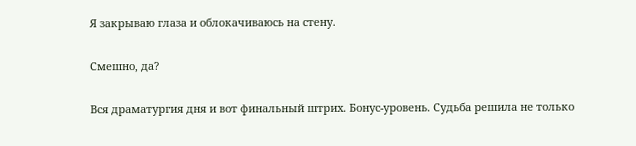Я закрываю глаза и облокачиваюсь на стену.

Смешно, да?

Вся драматургия дня и вот финальный штрих. Бонус-уровень. Судьба решила не только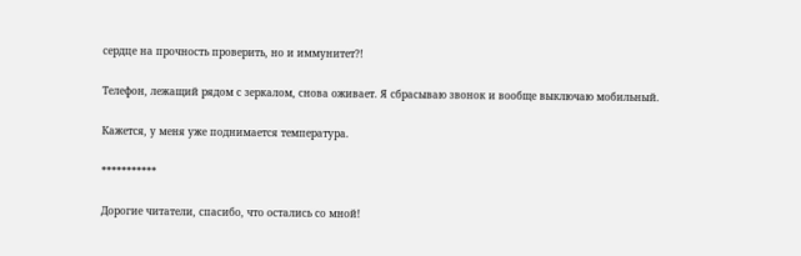сердце на прочность проверить, но и иммунитет?!

Телефон, лежащий рядом с зеркалом, снова оживает. Я сбрасываю звонок и вообще выключаю мобильный.

Кажется, у меня уже поднимается температура.

***********

Дорогие читатели, спасибо, что остались со мной!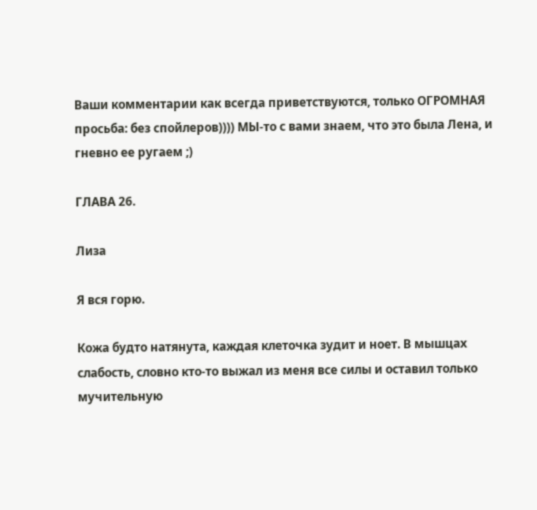Ваши комментарии как всегда приветствуются, только ОГРОМНАЯ просьба: без спойлеров)))) МЫ-то с вами знаем, что это была Лена, и гневно ее ругаем ;)

ГЛАВА 26.

Лиза

Я вся горю.

Кожа будто натянута, каждая клеточка зудит и ноет. В мышцах слабость, словно кто-то выжал из меня все силы и оставил только мучительную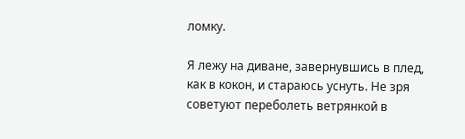ломку.

Я лежу на диване, завернувшись в плед, как в кокон, и стараюсь уснуть. Не зря советуют переболеть ветрянкой в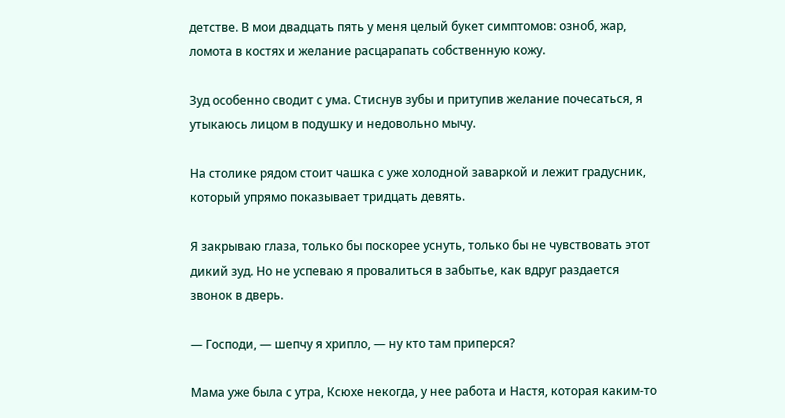детстве. В мои двадцать пять у меня целый букет симптомов: озноб, жар, ломота в костях и желание расцарапать собственную кожу.

Зуд особенно сводит с ума. Стиснув зубы и притупив желание почесаться, я утыкаюсь лицом в подушку и недовольно мычу.

На столике рядом стоит чашка с уже холодной заваркой и лежит градусник, который упрямо показывает тридцать девять.

Я закрываю глаза, только бы поскорее уснуть, только бы не чувствовать этот дикий зуд. Но не успеваю я провалиться в забытье, как вдруг раздается звонок в дверь.

— Господи, — шепчу я хрипло, — ну кто там приперся?

Мама уже была с утра, Ксюхе некогда, у нее работа и Настя, которая каким-то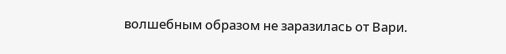волшебным образом не заразилась от Вари.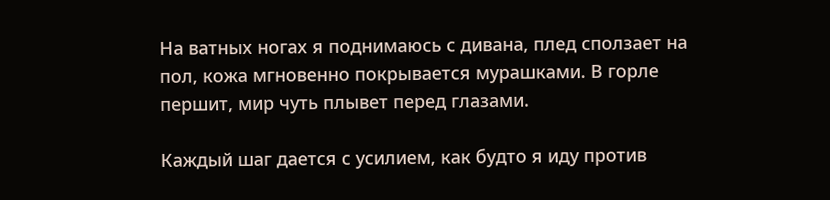На ватных ногах я поднимаюсь с дивана, плед сползает на пол, кожа мгновенно покрывается мурашками. В горле першит, мир чуть плывет перед глазами.

Каждый шаг дается с усилием, как будто я иду против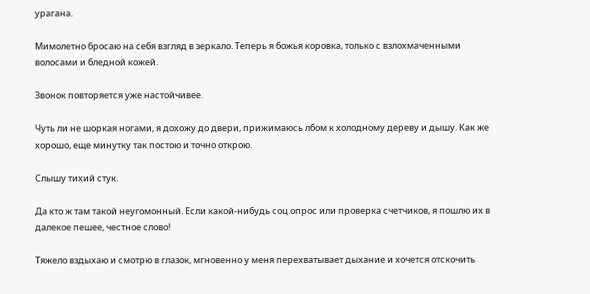урагана.

Мимолетно бросаю на себя взгляд в зеркало. Теперь я божья коровка, только с взлохмаченными волосами и бледной кожей.

Звонок повторяется уже настойчивее.

Чуть ли не шоркая ногами, я дохожу до двери, прижимаюсь лбом к холодному дереву и дышу. Как же хорошо, еще минутку так постою и точно открою.

Слышу тихий стук.

Да кто ж там такой неугомонный. Если какой-нибудь соц.опрос или проверка счетчиков, я пошлю их в далекое пешее, честное слово!

Тяжело вздыхаю и смотрю в глазок, мгновенно у меня перехватывает дыхание и хочется отскочить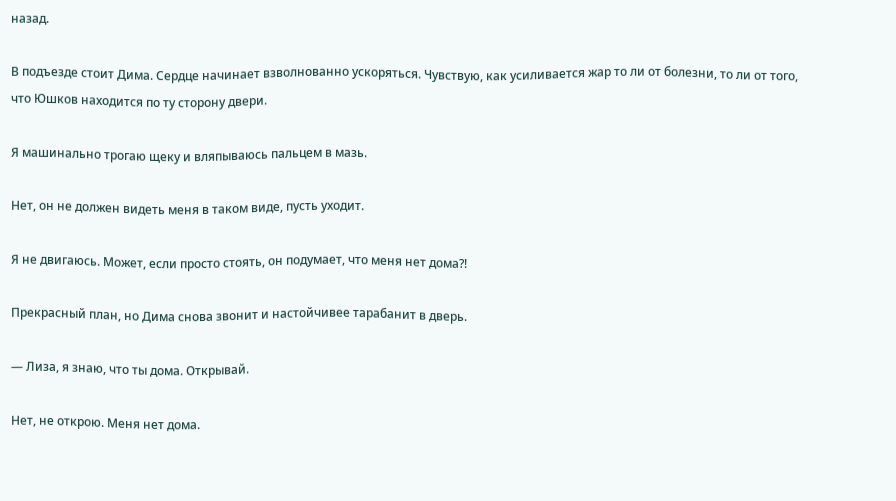назад.

В подъезде стоит Дима. Сердце начинает взволнованно ускоряться. Чувствую, как усиливается жар то ли от болезни, то ли от того, что Юшков находится по ту сторону двери.

Я машинально трогаю щеку и вляпываюсь пальцем в мазь.

Нет, он не должен видеть меня в таком виде, пусть уходит.

Я не двигаюсь. Может, если просто стоять, он подумает, что меня нет дома?!

Прекрасный план, но Дима снова звонит и настойчивее тарабанит в дверь.

— Лиза, я знаю, что ты дома. Открывай.

Нет, не открою. Меня нет дома.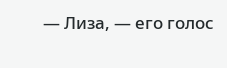— Лиза, — его голос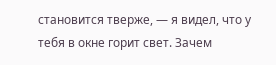становится тверже, — я видел, что у тебя в окне горит свет. Зачем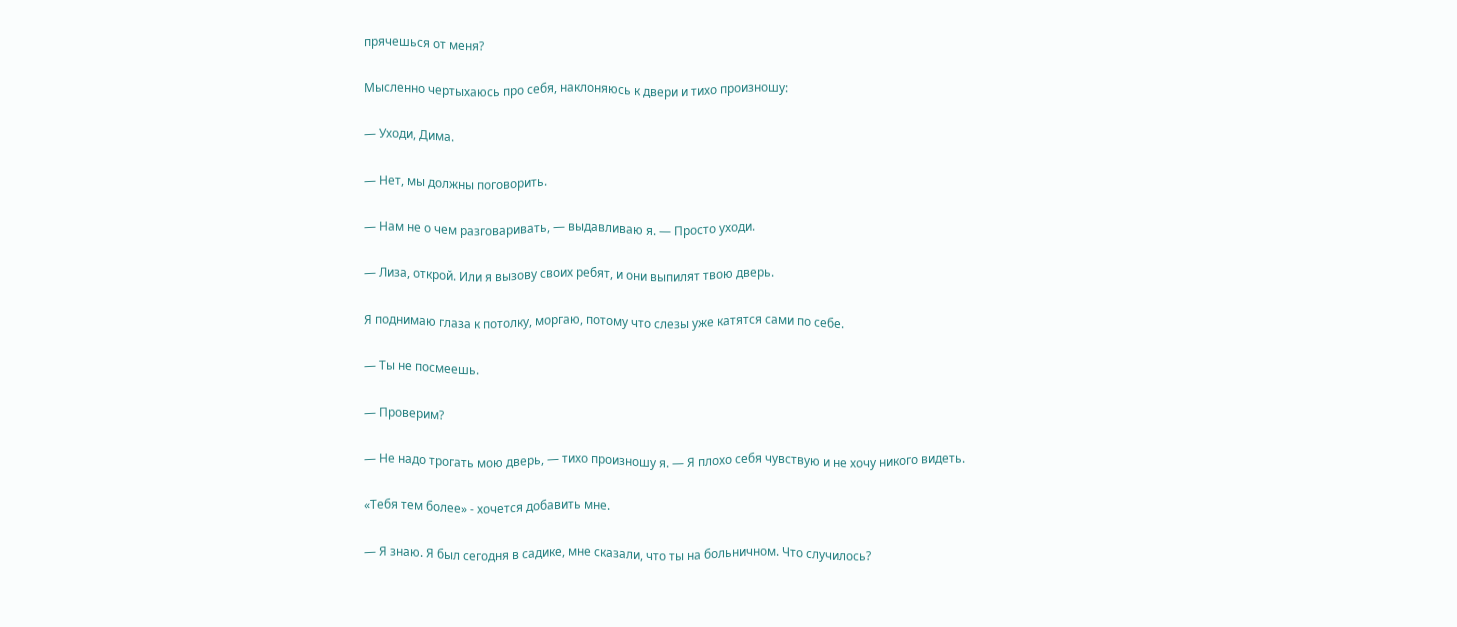прячешься от меня?

Мысленно чертыхаюсь про себя, наклоняюсь к двери и тихо произношу:

— Уходи, Дима.

— Нет, мы должны поговорить.

— Нам не о чем разговаривать, — выдавливаю я. — Просто уходи.

— Лиза, открой. Или я вызову своих ребят, и они выпилят твою дверь.

Я поднимаю глаза к потолку, моргаю, потому что слезы уже катятся сами по себе.

— Ты не посмеешь.

— Проверим?

— Не надо трогать мою дверь, — тихо произношу я. — Я плохо себя чувствую и не хочу никого видеть.

«Тебя тем более» - хочется добавить мне.

— Я знаю. Я был сегодня в садике, мне сказали, что ты на больничном. Что случилось?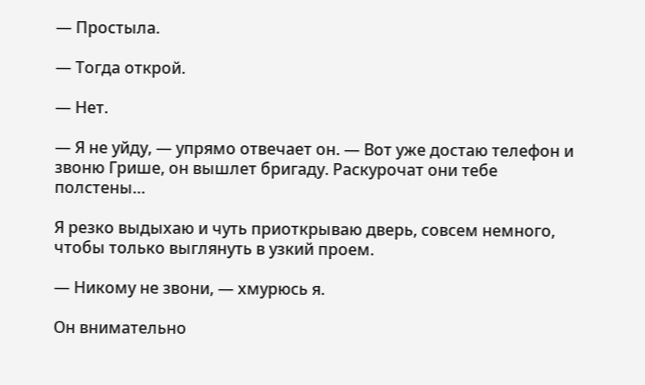— Простыла.

— Тогда открой.

— Нет.

— Я не уйду, — упрямо отвечает он. — Вот уже достаю телефон и звоню Грише, он вышлет бригаду. Раскурочат они тебе полстены…

Я резко выдыхаю и чуть приоткрываю дверь, совсем немного, чтобы только выглянуть в узкий проем.

— Никому не звони, — хмурюсь я.

Он внимательно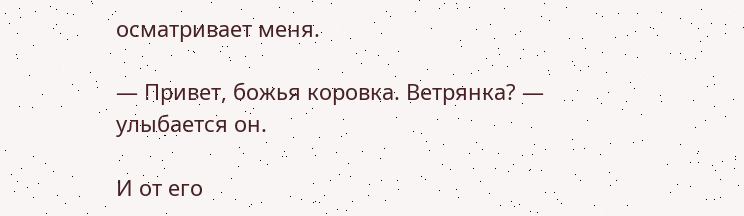осматривает меня.

— Привет, божья коровка. Ветрянка? — улыбается он.

И от его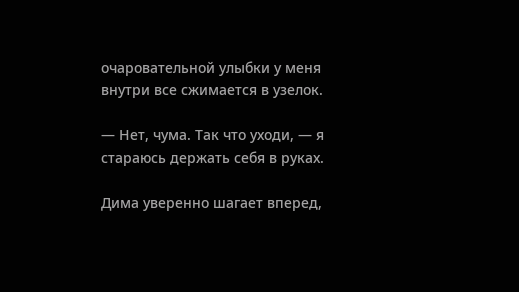очаровательной улыбки у меня внутри все сжимается в узелок.

— Нет, чума. Так что уходи, — я стараюсь держать себя в руках.

Дима уверенно шагает вперед,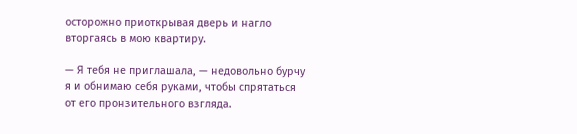осторожно приоткрывая дверь и нагло вторгаясь в мою квартиру.

— Я тебя не приглашала, — недовольно бурчу я и обнимаю себя руками, чтобы спрятаться от его пронзительного взгляда.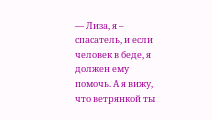— Лиза, я – спасатель, и если человек в беде, я должен ему помочь. А я вижу, что ветрянкой ты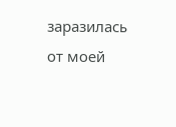заразилась от моей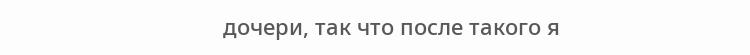дочери, так что после такого я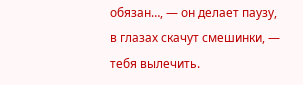обязан…, — он делает паузу, в глазах скачут смешинки, — тебя вылечить.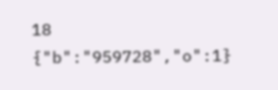18
{"b":"959728","o":1}